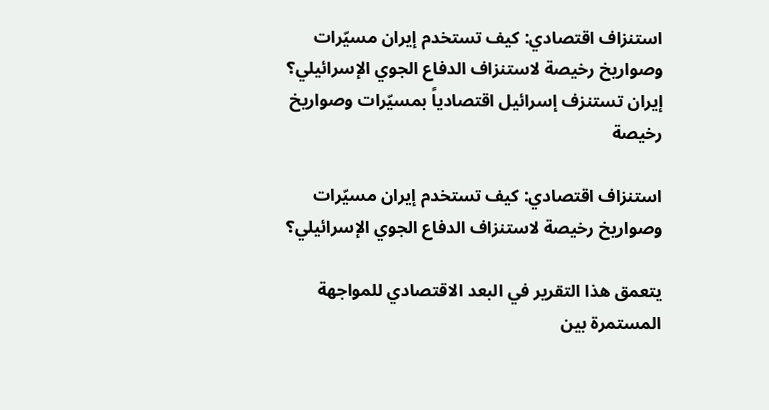استنزاف اقتصادي: كيف تستخدم إيران مسيّرات وصواريخ رخيصة لاستنزاف الدفاع الجوي الإسرائيلي؟
إيران تستنزف إسرائيل اقتصادياً بمسيّرات وصواريخ رخيصة

استنزاف اقتصادي: كيف تستخدم إيران مسيّرات وصواريخ رخيصة لاستنزاف الدفاع الجوي الإسرائيلي؟

يتعمق هذا التقرير في البعد الاقتصادي للمواجهة المستمرة بين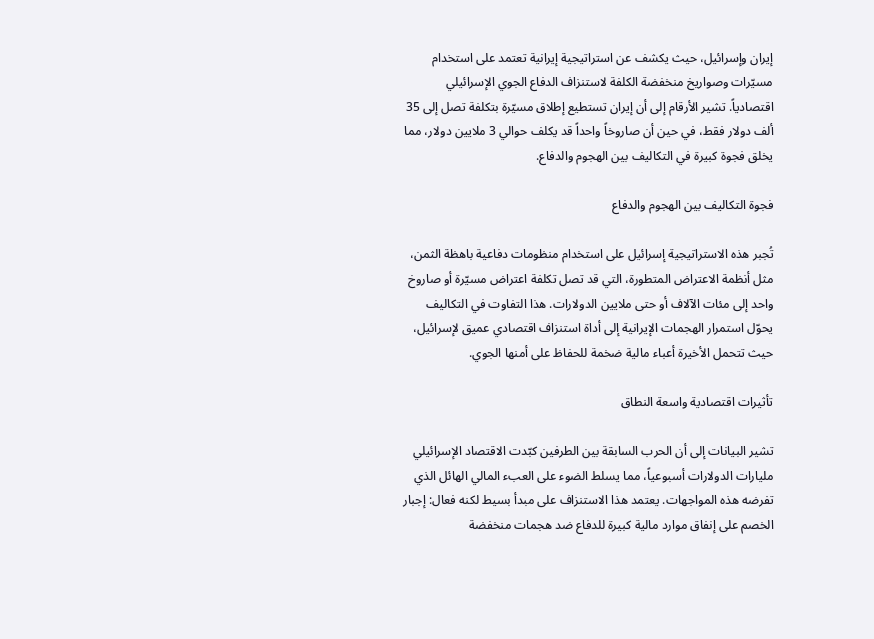إيران وإسرائيل، حيث يكشف عن استراتيجية إيرانية تعتمد على استخدام مسيّرات وصواريخ منخفضة الكلفة لاستنزاف الدفاع الجوي الإسرائيلي اقتصادياً. تشير الأرقام إلى أن إيران تستطيع إطلاق مسيّرة بتكلفة تصل إلى 35 ألف دولار فقط، في حين أن صاروخاً واحداً قد يكلف حوالي 3 ملايين دولار، مما يخلق فجوة كبيرة في التكاليف بين الهجوم والدفاع.

فجوة التكاليف بين الهجوم والدفاع

تُجبر هذه الاستراتيجية إسرائيل على استخدام منظومات دفاعية باهظة الثمن، مثل أنظمة الاعتراض المتطورة، التي قد تصل تكلفة اعتراض مسيّرة أو صاروخ واحد إلى مئات الآلاف أو حتى ملايين الدولارات. هذا التفاوت في التكاليف يحوّل استمرار الهجمات الإيرانية إلى أداة استنزاف اقتصادي عميق لإسرائيل، حيث تتحمل الأخيرة أعباء مالية ضخمة للحفاظ على أمنها الجوي.

تأثيرات اقتصادية واسعة النطاق

تشير البيانات إلى أن الحرب السابقة بين الطرفين كبّدت الاقتصاد الإسرائيلي مليارات الدولارات أسبوعياً، مما يسلط الضوء على العبء المالي الهائل الذي تفرضه هذه المواجهات. يعتمد هذا الاستنزاف على مبدأ بسيط لكنه فعال: إجبار الخصم على إنفاق موارد مالية كبيرة للدفاع ضد هجمات منخفضة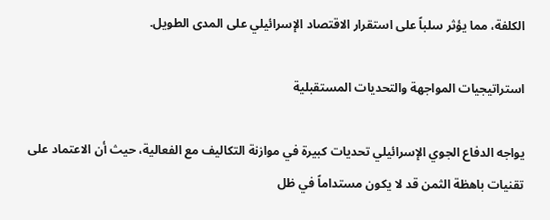الكلفة، مما يؤثر سلباً على استقرار الاقتصاد الإسرائيلي على المدى الطويل.

استراتيجيات المواجهة والتحديات المستقبلية

يواجه الدفاع الجوي الإسرائيلي تحديات كبيرة في موازنة التكاليف مع الفعالية، حيث أن الاعتماد على تقنيات باهظة الثمن قد لا يكون مستداماً في ظل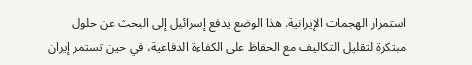استمرار الهجمات الإيرانية. هذا الوضع يدفع إسرائيل إلى البحث عن حلول مبتكرة لتقليل التكاليف مع الحفاظ على الكفاءة الدفاعية، في حين تستمر إيران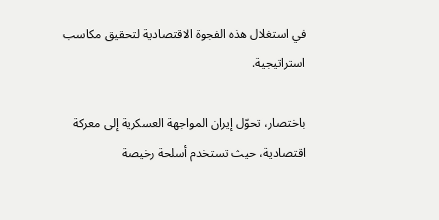في استغلال هذه الفجوة الاقتصادية لتحقيق مكاسب استراتيجية.

باختصار، تحوّل إيران المواجهة العسكرية إلى معركة اقتصادية، حيث تستخدم أسلحة رخيصة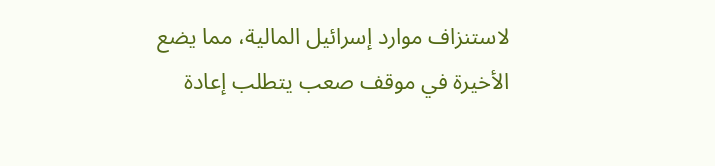لاستنزاف موارد إسرائيل المالية، مما يضع الأخيرة في موقف صعب يتطلب إعادة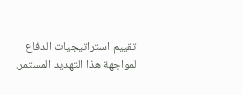تقييم استراتيجيات الدفاع لمواجهة هذا التهديد المستمر.